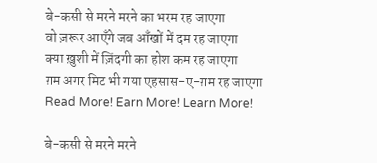बे-कसी से मरने मरने का भरम रह जाएगा
वो ज़रूर आएँगे जब आँखों में दम रह जाएगा
क्या ख़ुशी में ज़िंदगी का होश कम रह जाएगा
ग़म अगर मिट भी गया एहसास-ए-ग़म रह जाएगा
Read More! Earn More! Learn More!

बे-कसी से मरने मरने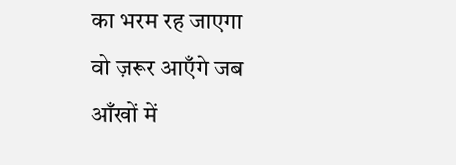का भरम रह जाएगा
वो ज़रूर आएँगे जब आँखों में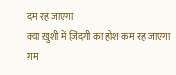दम रह जाएगा
क्या ख़ुशी में ज़िंदगी का होश कम रह जाएगा
ग़म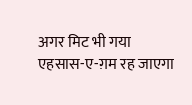अगर मिट भी गया एहसास-ए-ग़म रह जाएगा